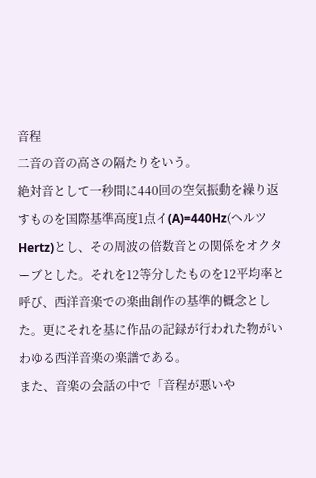音程
二音の音の高さの隔たりをいう。
絶対音として一秒間に440回の空気振動を繰り返すものを国際基準高度1点イ(A)=440Hz(ヘルツHertz)とし、その周波の倍数音との関係をオクターブとした。それを12等分したものを12平均率と呼び、西洋音楽での楽曲創作の基準的概念とした。更にそれを基に作品の記録が行われた物がいわゆる西洋音楽の楽譜である。
また、音楽の会話の中で「音程が悪いや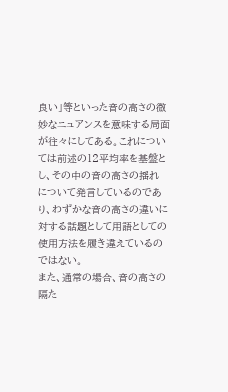良い」等といった音の高さの微妙なニュアンスを意味する局面が往々にしてある。これについては前述の12平均率を基盤とし、その中の音の高さの揺れ
について発言しているのであり、わずかな音の高さの違いに対する話題として用語としての使用方法を履き違えているのではない。
また、通常の場合、音の高さの隔た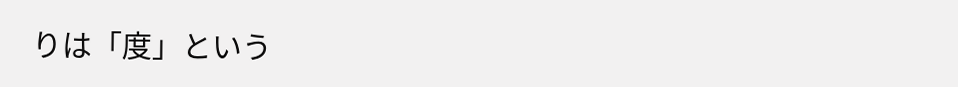りは「度」という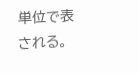単位で表される。